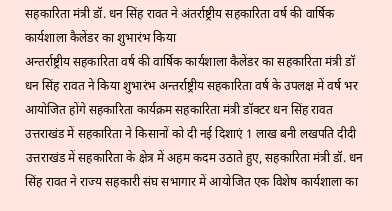सहकारिता मंत्री डॉ. धन सिंह रावत ने अंतर्राष्ट्रीय सहकारिता वर्ष की वार्षिक कार्यशाला कैलेंडर का शुभारंभ किया
अन्तर्राष्ट्रीय सहकारिता वर्ष की वार्षिक कार्यशाला कैलेंडर का सहकारिता मंत्री डॉ धन सिंह रावत ने किया शुभारंभ अन्तर्राष्ट्रीय सहकारिता वर्ष के उपलक्ष में वर्ष भर आयोजित होंगे सहकारिता कार्यक्रम सहकारिता मंत्री डॉक्टर धन सिंह रावत उत्तराखंड में सहकारिता ने किसानों को दी नई दिशाएं 1 लाख बनी लखपति दीदी
उत्तराखंड में सहकारिता के क्षेत्र में अहम कदम उठाते हुए, सहकारिता मंत्री डॉ. धन सिंह रावत ने राज्य सहकारी संघ सभागार में आयोजित एक विशेष कार्यशाला का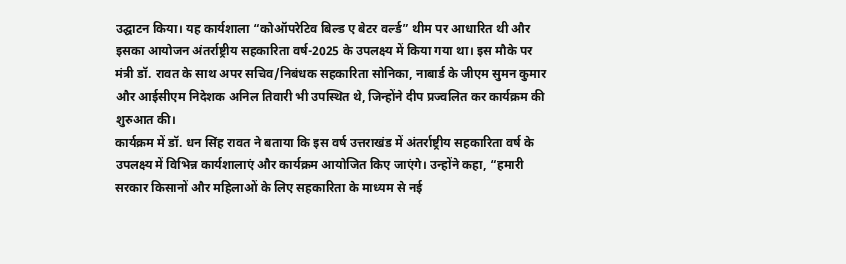उद्घाटन किया। यह कार्यशाला “कोऑपरेटिव बिल्ड ए बेटर वर्ल्ड” थीम पर आधारित थी और इसका आयोजन अंतर्राष्ट्रीय सहकारिता वर्ष-2025 के उपलक्ष्य में किया गया था। इस मौके पर मंत्री डॉ. रावत के साथ अपर सचिव/निबंधक सहकारिता सोनिका, नाबार्ड के जीएम सुमन कुमार और आईसीएम निदेशक अनिल तिवारी भी उपस्थित थे, जिन्होंने दीप प्रज्वलित कर कार्यक्रम की शुरुआत की।
कार्यक्रम में डॉ. धन सिंह रावत ने बताया कि इस वर्ष उत्तराखंड में अंतर्राष्ट्रीय सहकारिता वर्ष के उपलक्ष्य में विभिन्न कार्यशालाएं और कार्यक्रम आयोजित किए जाएंगे। उन्होंने कहा, “हमारी सरकार किसानों और महिलाओं के लिए सहकारिता के माध्यम से नई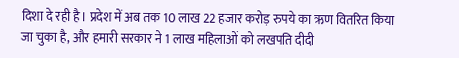दिशा दे रही है। प्रदेश में अब तक 10 लाख 22 हजार करोड़ रुपये का ऋण वितरित किया जा चुका है, और हमारी सरकार ने 1 लाख महिलाओं को लखपति दीदी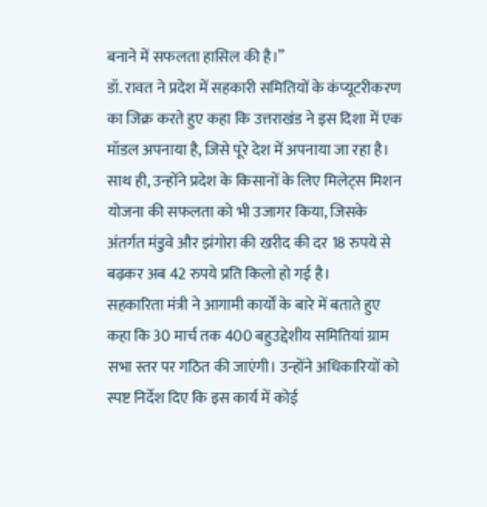बनाने में सफलता हासिल की है।”
डॉ. रावत ने प्रदेश में सहकारी समितियों के कंप्यूटरीकरण का जिक्र करते हुए कहा कि उत्तराखंड ने इस दिशा में एक मॉडल अपनाया है, जिसे पूरे देश में अपनाया जा रहा है। साथ ही, उन्होंने प्रदेश के किसानों के लिए मिलेट्स मिशन योजना की सफलता को भी उजागर किया, जिसके अंतर्गत मंडुवे और झंगोरा की खरीद की दर 18 रुपये से बढ़कर अब 42 रुपये प्रति किलो हो गई है।
सहकारिता मंत्री ने आगामी कार्यों के बारे में बताते हुए कहा कि 30 मार्च तक 400 बहुउद्देशीय समितियां ग्राम सभा स्तर पर गठित की जाएंगी। उन्होंने अधिकारियों को स्पष्ट निर्देश दिए कि इस कार्य में कोई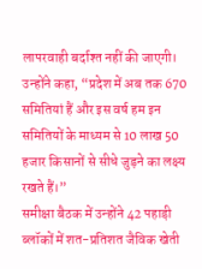लापरवाही बर्दाश्त नहीं की जाएगी। उन्होंने कहा, “प्रदेश में अब तक 670 समितियां हैं और इस वर्ष हम इन समितियों के माध्यम से 10 लाख 50 हजार किसानों से सीधे जुड़ने का लक्ष्य रखते हैं।”
समीक्षा बैठक में उन्होंने 42 पहाड़ी ब्लॉकों में शत-प्रतिशत जैविक खेती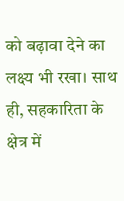को बढ़ावा देने का लक्ष्य भी रखा। साथ ही, सहकारिता के क्षेत्र में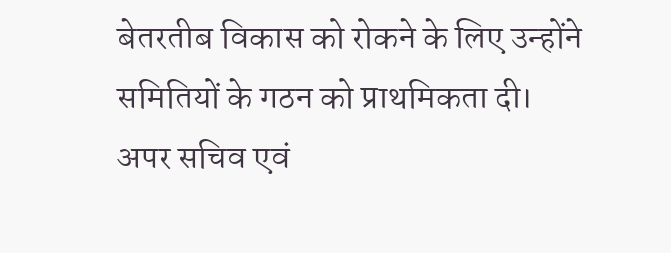बेतरतीब विकास को रोकने के लिए उन्होंने समितियों के गठन को प्राथमिकता दी।
अपर सचिव एवं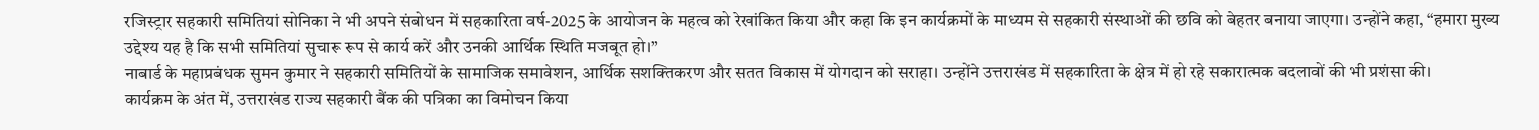रजिस्ट्रार सहकारी समितियां सोनिका ने भी अपने संबोधन में सहकारिता वर्ष-2025 के आयोजन के महत्व को रेखांकित किया और कहा कि इन कार्यक्रमों के माध्यम से सहकारी संस्थाओं की छवि को बेहतर बनाया जाएगा। उन्होंने कहा, “हमारा मुख्य उद्देश्य यह है कि सभी समितियां सुचारू रूप से कार्य करें और उनकी आर्थिक स्थिति मजबूत हो।”
नाबार्ड के महाप्रबंधक सुमन कुमार ने सहकारी समितियों के सामाजिक समावेशन, आर्थिक सशक्तिकरण और सतत विकास में योगदान को सराहा। उन्होंने उत्तराखंड में सहकारिता के क्षेत्र में हो रहे सकारात्मक बदलावों की भी प्रशंसा की।
कार्यक्रम के अंत में, उत्तराखंड राज्य सहकारी बैंक की पत्रिका का विमोचन किया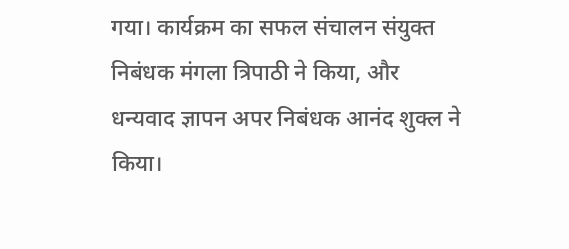गया। कार्यक्रम का सफल संचालन संयुक्त निबंधक मंगला त्रिपाठी ने किया, और धन्यवाद ज्ञापन अपर निबंधक आनंद शुक्ल ने किया।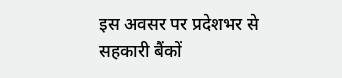इस अवसर पर प्रदेशभर से सहकारी बैंकों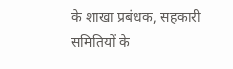के शाखा प्रबंधक, सहकारी समितियों के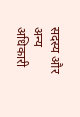सदस्य और अन्य अधिकारी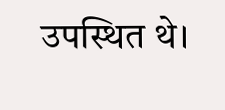उपस्थित थे।